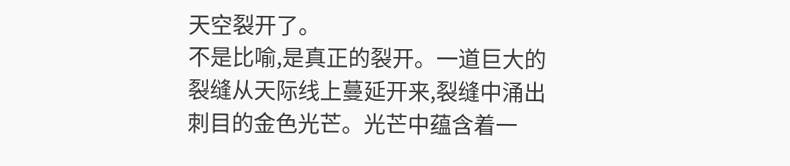天空裂开了。
不是比喻,是真正的裂开。一道巨大的裂缝从天际线上蔓延开来,裂缝中涌出刺目的金色光芒。光芒中蕴含着一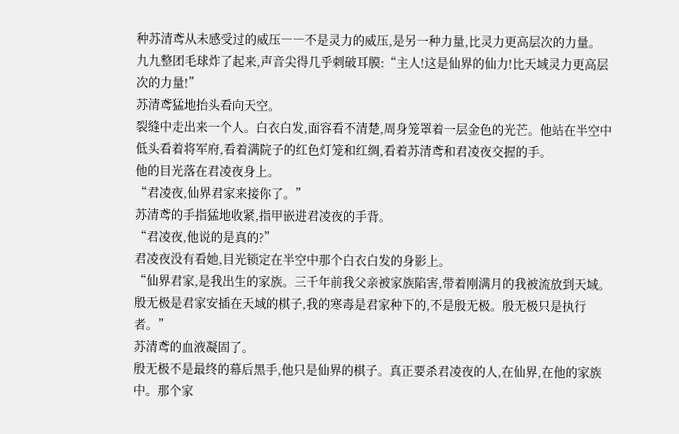种苏清鸢从未感受过的威压――不是灵力的威压,是另一种力量,比灵力更高层次的力量。
九九整团毛球炸了起来,声音尖得几乎刺破耳膜:“主人!这是仙界的仙力!比天域灵力更高层次的力量!”
苏清鸢猛地抬头看向天空。
裂缝中走出来一个人。白衣白发,面容看不清楚,周身笼罩着一层金色的光芒。他站在半空中低头看着将军府,看着满院子的红色灯笼和红绸,看着苏清鸢和君凌夜交握的手。
他的目光落在君凌夜身上。
“君凌夜,仙界君家来接你了。”
苏清鸢的手指猛地收紧,指甲嵌进君凌夜的手背。
“君凌夜,他说的是真的?”
君凌夜没有看她,目光锁定在半空中那个白衣白发的身影上。
“仙界君家,是我出生的家族。三千年前我父亲被家族陷害,带着刚满月的我被流放到天域。殷无极是君家安插在天域的棋子,我的寒毒是君家种下的,不是殷无极。殷无极只是执行者。”
苏清鸢的血液凝固了。
殷无极不是最终的幕后黑手,他只是仙界的棋子。真正要杀君凌夜的人,在仙界,在他的家族中。那个家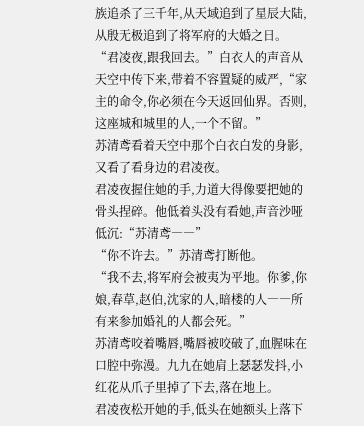族追杀了三千年,从天域追到了星辰大陆,从殷无极追到了将军府的大婚之日。
“君凌夜,跟我回去。”白衣人的声音从天空中传下来,带着不容置疑的威严,“家主的命令,你必须在今天返回仙界。否则,这座城和城里的人,一个不留。”
苏清鸢看着天空中那个白衣白发的身影,又看了看身边的君凌夜。
君凌夜握住她的手,力道大得像要把她的骨头捏碎。他低着头没有看她,声音沙哑低沉:“苏清鸢――”
“你不许去。”苏清鸢打断他。
“我不去,将军府会被夷为平地。你爹,你娘,春草,赵伯,沈家的人,暗楼的人――所有来参加婚礼的人都会死。”
苏清鸢咬着嘴唇,嘴唇被咬破了,血腥味在口腔中弥漫。九九在她肩上瑟瑟发抖,小红花从爪子里掉了下去,落在地上。
君凌夜松开她的手,低头在她额头上落下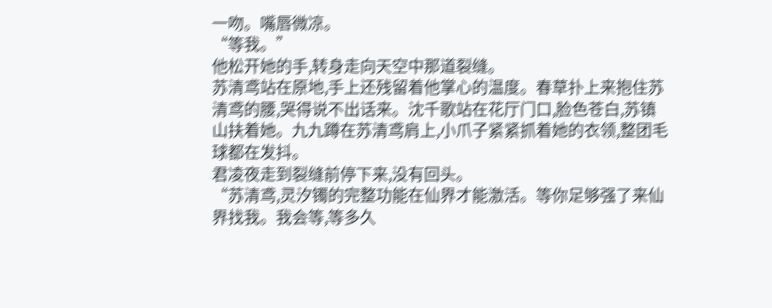一吻。嘴唇微凉。
“等我。”
他松开她的手,转身走向天空中那道裂缝。
苏清鸢站在原地,手上还残留着他掌心的温度。春草扑上来抱住苏清鸢的腰,哭得说不出话来。沈千歌站在花厅门口,脸色苍白,苏镇山扶着她。九九蹲在苏清鸢肩上,小爪子紧紧抓着她的衣领,整团毛球都在发抖。
君凌夜走到裂缝前停下来,没有回头。
“苏清鸢,灵汐镯的完整功能在仙界才能激活。等你足够强了来仙界找我。我会等,等多久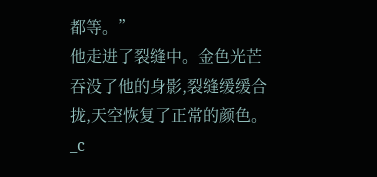都等。”
他走进了裂缝中。金色光芒吞没了他的身影,裂缝缓缓合拢,天空恢复了正常的颜色。_c